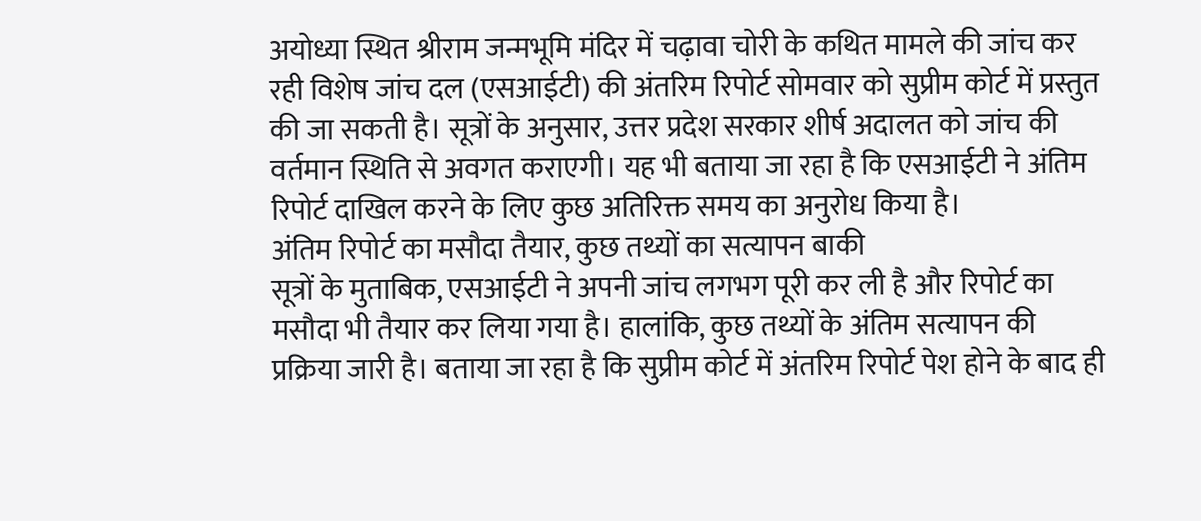अयोध्या स्थित श्रीराम जन्मभूमि मंदिर में चढ़ावा चोरी के कथित मामले की जांच कर रही विशेष जांच दल (एसआईटी) की अंतरिम रिपोर्ट सोमवार को सुप्रीम कोर्ट में प्रस्तुत की जा सकती है। सूत्रों के अनुसार, उत्तर प्रदेश सरकार शीर्ष अदालत को जांच की वर्तमान स्थिति से अवगत कराएगी। यह भी बताया जा रहा है कि एसआईटी ने अंतिम रिपोर्ट दाखिल करने के लिए कुछ अतिरिक्त समय का अनुरोध किया है।
अंतिम रिपोर्ट का मसौदा तैयार, कुछ तथ्यों का सत्यापन बाकी
सूत्रों के मुताबिक, एसआईटी ने अपनी जांच लगभग पूरी कर ली है और रिपोर्ट का मसौदा भी तैयार कर लिया गया है। हालांकि, कुछ तथ्यों के अंतिम सत्यापन की प्रक्रिया जारी है। बताया जा रहा है कि सुप्रीम कोर्ट में अंतरिम रिपोर्ट पेश होने के बाद ही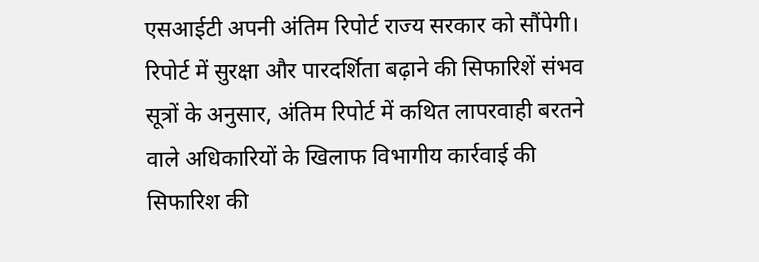एसआईटी अपनी अंतिम रिपोर्ट राज्य सरकार को सौंपेगी।
रिपोर्ट में सुरक्षा और पारदर्शिता बढ़ाने की सिफारिशें संभव
सूत्रों के अनुसार, अंतिम रिपोर्ट में कथित लापरवाही बरतने वाले अधिकारियों के खिलाफ विभागीय कार्रवाई की सिफारिश की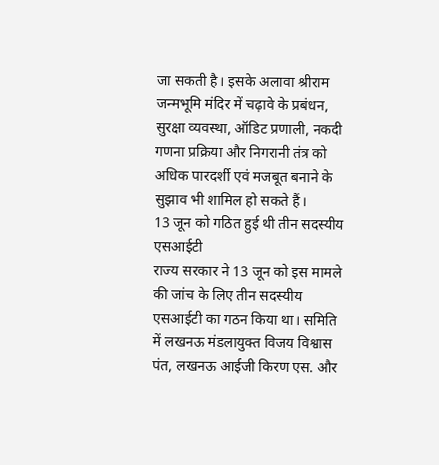जा सकती है। इसके अलावा श्रीराम जन्मभूमि मंदिर में चढ़ावे के प्रबंधन, सुरक्षा व्यवस्था, ऑडिट प्रणाली, नकदी गणना प्रक्रिया और निगरानी तंत्र को अधिक पारदर्शी एवं मजबूत बनाने के सुझाव भी शामिल हो सकते हैं।
13 जून को गठित हुई थी तीन सदस्यीय एसआईटी
राज्य सरकार ने 13 जून को इस मामले की जांच के लिए तीन सदस्यीय एसआईटी का गठन किया था। समिति में लखनऊ मंडलायुक्त विजय विश्वास पंत, लखनऊ आईजी किरण एस. और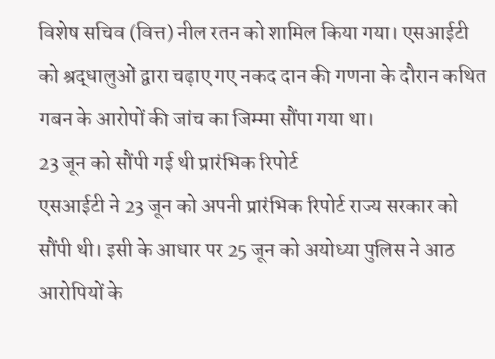विशेष सचिव (वित्त) नील रतन को शामिल किया गया। एसआईटी को श्रद्धालुओं द्वारा चढ़ाए गए नकद दान की गणना के दौरान कथित गबन के आरोपों की जांच का जिम्मा सौंपा गया था।
23 जून को सौंपी गई थी प्रारंभिक रिपोर्ट
एसआईटी ने 23 जून को अपनी प्रारंभिक रिपोर्ट राज्य सरकार को सौंपी थी। इसी के आधार पर 25 जून को अयोध्या पुलिस ने आठ आरोपियों के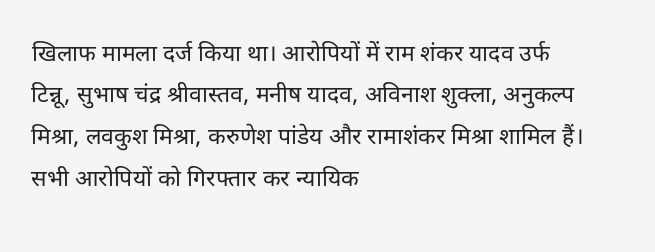खिलाफ मामला दर्ज किया था। आरोपियों में राम शंकर यादव उर्फ टिन्नू, सुभाष चंद्र श्रीवास्तव, मनीष यादव, अविनाश शुक्ला, अनुकल्प मिश्रा, लवकुश मिश्रा, करुणेश पांडेय और रामाशंकर मिश्रा शामिल हैं। सभी आरोपियों को गिरफ्तार कर न्यायिक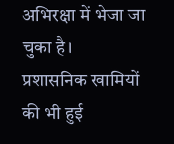अभिरक्षा में भेजा जा चुका है।
प्रशासनिक खामियों की भी हुई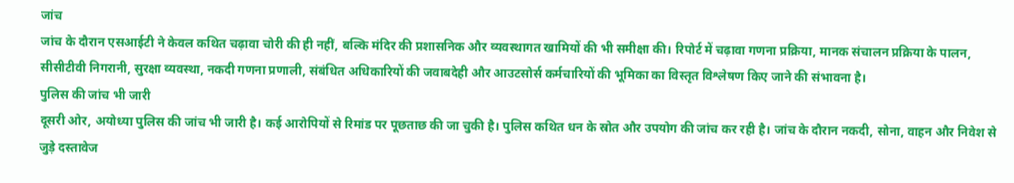जांच
जांच के दौरान एसआईटी ने केवल कथित चढ़ावा चोरी की ही नहीं, बल्कि मंदिर की प्रशासनिक और व्यवस्थागत खामियों की भी समीक्षा की। रिपोर्ट में चढ़ावा गणना प्रक्रिया, मानक संचालन प्रक्रिया के पालन, सीसीटीवी निगरानी, सुरक्षा व्यवस्था, नकदी गणना प्रणाली, संबंधित अधिकारियों की जवाबदेही और आउटसोर्स कर्मचारियों की भूमिका का विस्तृत विश्लेषण किए जाने की संभावना है।
पुलिस की जांच भी जारी
दूसरी ओर, अयोध्या पुलिस की जांच भी जारी है। कई आरोपियों से रिमांड पर पूछताछ की जा चुकी है। पुलिस कथित धन के स्रोत और उपयोग की जांच कर रही है। जांच के दौरान नकदी, सोना, वाहन और निवेश से जुड़े दस्तावेज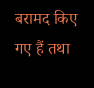बरामद किए गए हैं तथा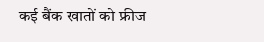कई बैंक खातों को फ्रीज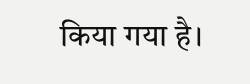किया गया है।